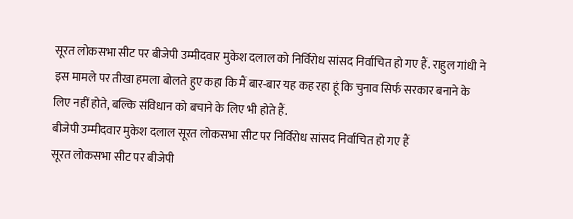सूरत लोकसभा सीट पर बीजेपी उम्मीदवार मुकेश दलाल को निर्विरोध सांसद निर्वाचित हो गए हैं. राहुल गांधी ने इस मामले पर तीखा हमला बोलते हुए कहा कि मैं बार-बार यह कह रहा हूं कि चुनाव सिर्फ सरकार बनाने के लिए नहीं होते, बल्कि संविधान को बचाने के लिए भी होते हैं.
बीजेपी उम्मीदवार मुकेश दलाल सूरत लोकसभा सीट पर निर्विरोध सांसद निर्वाचित हो गए हैं
सूरत लोकसभा सीट पर बीजेपी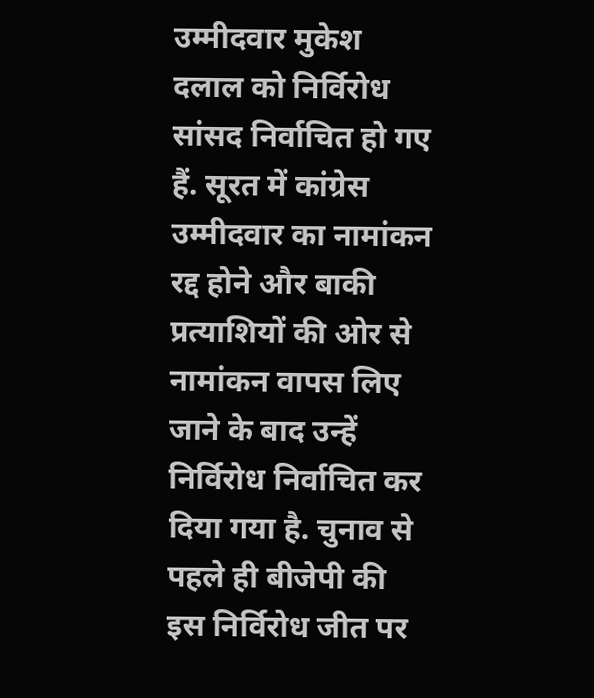उम्मीदवार मुकेश दलाल को निर्विरोध सांसद निर्वाचित हो गए हैं. सूरत में कांग्रेस उम्मीदवार का नामांकन रद्द होने और बाकी प्रत्याशियों की ओर से नामांकन वापस लिए जाने के बाद उन्हें निर्विरोध निर्वाचित कर दिया गया है. चुनाव से पहले ही बीजेपी की इस निर्विरोध जीत पर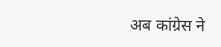अब कांग्रेस ने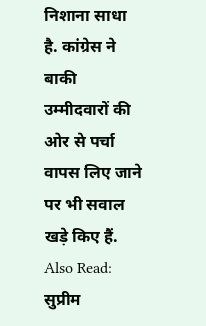निशाना साधा है. कांग्रेस ने बाकी उम्मीदवारों की ओर से पर्चा वापस लिए जाने पर भी सवाल खड़े किए हैं.
Also Read: सुप्रीम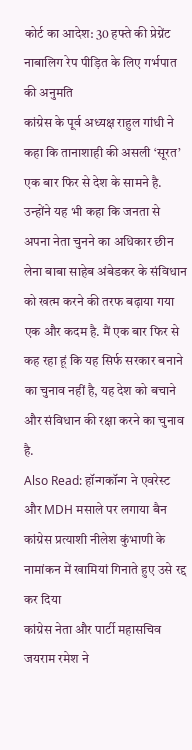कोर्ट का आदेश: 30 हफ्ते की प्रेग्नेंट नाबालिग रेप पीड़ित के लिए गर्भपात की अनुमति
कांग्रेस के पूर्व अध्यक्ष राहुल गांधी ने कहा कि तानाशाही की असली ‘सूरत’ एक बार फिर से देश के सामने है. उन्होंने यह भी कहा कि जनता से अपना नेता चुनने का अधिकार छीन लेना बाबा साहेब अंबेडकर के संविधान को खत्म करने की तरफ बढ़ाया गया एक और कदम है. मैं एक बार फिर से कह रहा हूं कि यह सिर्फ सरकार बनाने का चुनाव नहीं है, यह देश को बचाने और संविधान की रक्षा करने का चुनाव है.
Also Read: हॉन्गकॉन्ग ने एवरेस्ट और MDH मसाले पर लगाया बैन
कांग्रेस प्रत्याशी नीलेश कुंभाणी के नामांकन में खामियां गिनाते हुए उसे रद्द कर दिया
कांग्रेस नेता और पार्टी महासचिव जयराम रमेश ने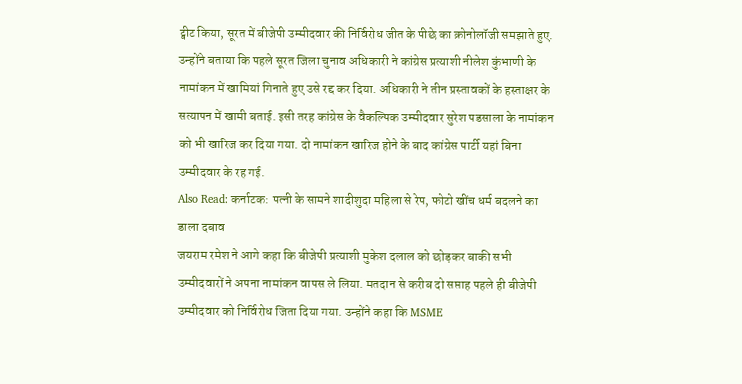ट्वीट किया, सूरत में बीजेपी उम्मीदवार की निर्विरोध जीत के पीछे का क्रोनोलॉजी समझाते हुए. उन्होंने बताया कि पहले सूरत जिला चुनाव अधिकारी ने कांग्रेस प्रत्याशी नीलेश कुंभाणी के नामांकन में खामियां गिनाते हुए उसे रद्द कर दिया. अधिकारी ने तीन प्रस्तावकों के हस्ताक्षर के सत्यापन में खामी बताई. इसी तरह कांग्रेस के वैकल्पिक उम्मीदवार सुरेश पडसाला के नामांकन को भी खारिज कर दिया गया. दो नामांकन खारिज होने के बाद कांग्रेस पार्टी यहां बिना उम्मीदवार के रह गई.
Also Read: कर्नाटक: पत्नी के सामने शादीशुदा महिला से रेप, फोटो खींच धर्म बदलने का डाला दबाव
जयराम रमेश ने आगे कहा कि बीजेपी प्रत्याशी मुकेश दलाल को छोड़कर बाकी सभी उम्मीदवारों ने अपना नामांकन वापस ले लिया. मतदान से करीब दो सप्ताह पहले ही बीजेपी उम्मीदवार को निर्विरोध जिता दिया गया. उन्होंने कहा कि MSME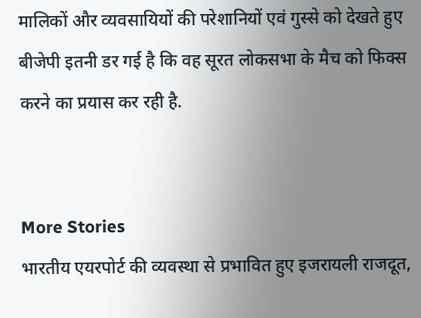मालिकों और व्यवसायियों की परेशानियों एवं गुस्से को देखते हुए बीजेपी इतनी डर गई है कि वह सूरत लोकसभा के मैच को फिक्स करने का प्रयास कर रही है.


More Stories
भारतीय एयरपोर्ट की व्यवस्था से प्रभावित हुए इजरायली राजदूत,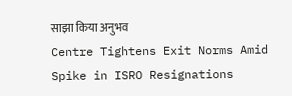साझा किया अनुभव
Centre Tightens Exit Norms Amid Spike in ISRO Resignations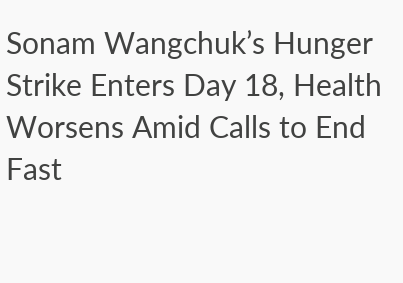Sonam Wangchuk’s Hunger Strike Enters Day 18, Health Worsens Amid Calls to End Fast